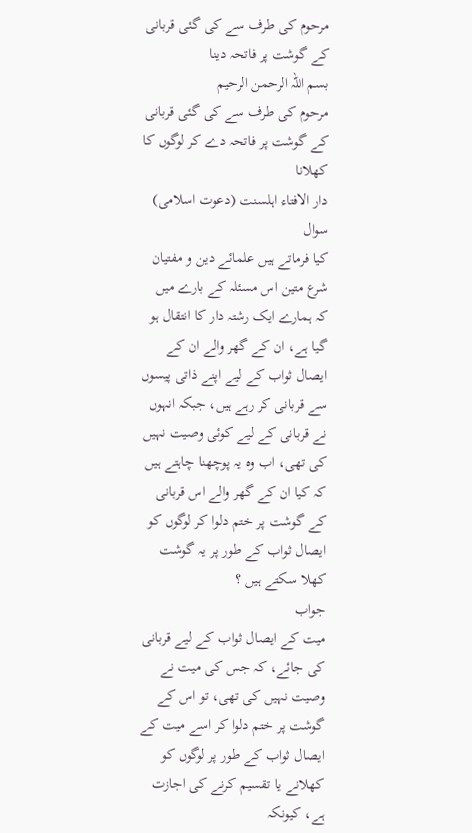مرحوم کی طرف سے کی گئی قربانی کے گوشت پر فاتحہ دینا
بسم اللہ الرحمن الرحیم
مرحوم کی طرف سے کی گئی قربانی کے گوشت پر فاتحہ دے کر لوگوں کا کھلانا
دار الافتاء اہلسنت (دعوت اسلامی)
سوال
کیا فرماتے ہیں علمائے دین و مفتیان شرع متین اس مسئلہ کے بارے میں کہ ہمارے ایک رشتہ دار کا انتقال ہو گیا ہے، ان کے گھر والے ان کے ایصال ثواب کے لیے اپنے ذاتی پیسوں سے قربانی کر رہے ہیں، جبکہ انہوں نے قربانی کے لیے کوئی وصیت نہیں کی تھی، اب وہ یہ پوچھنا چاہتے ہیں کہ کیا ان کے گھر والے اس قربانی کے گوشت پر ختم دلوا کر لوگوں کو ایصال ثواب کے طور پر یہ گوشت کھلا سکتے ہیں ؟
جواب
میت کے ایصال ثواب کے لیے قربانی کی جائے، کہ جس کی میت نے وصیت نہیں کی تھی، تو اس کے گوشت پر ختم دلوا کر اسے میت کے ایصال ثواب کے طور پر لوگوں کو کھلانے یا تقسیم کرنے کی اجازت ہے، کیونکہ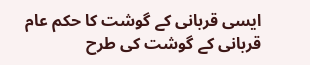ایسی قربانی کے گوشت کا حکم عام قربانی کے گوشت کی طرح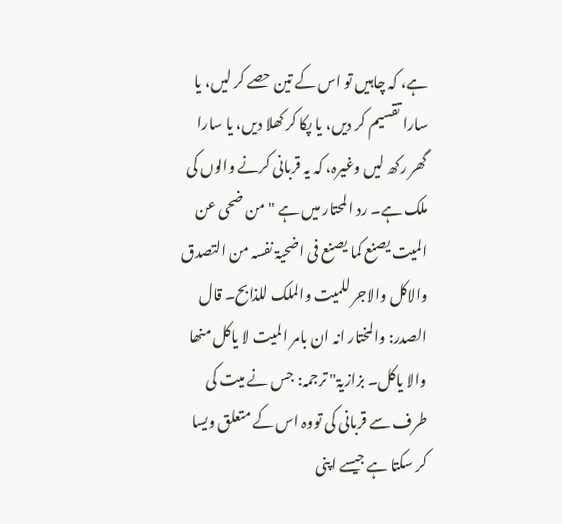ہے، کہ چاہیں تو اس کے تین حصے کر لیں، یا سارا تقسیم کر دیں، یا پکا کر کھلا دیں، یا سارا گھر رکھ لیں وغیرہ، کہ یہ قربانی کرنے والوں کی ملک ہے۔ رد المحتار میں ہے "من ضحی عن المیت یصنع کما یصنع فی اضحیۃ نفسہ من التصدق والاکل والاجر للمیت والملک للذابح۔ قال الصدر: والمختار انہ ان بامر المیت لا یاکل منھا والا یاکل۔ بزازیۃ" ترجمہ: جس نے میت کی طرف سے قربانی کی تووہ اس کے متعلق ویسا کر سکتا ہے جیسے اپنی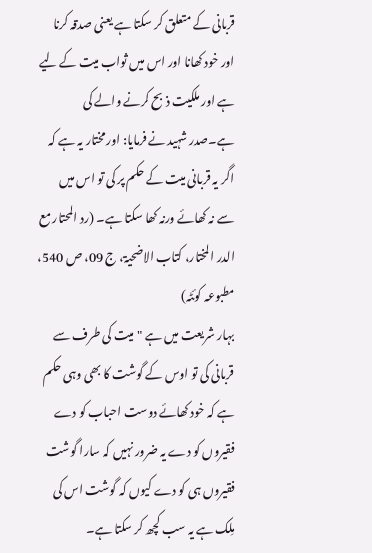قربانی کے متعلق کر سکتا ہے یعنی صدقہ کرنا اور خود کھانا اور اس میں ثواب میت کے لیے ہے اور ملکیت ذبح کرنے والے کی ہے۔صدر شہید نے فرمایا: اور مختار یہ ہے کہ اگر یہ قربانی میت کے حکم پر کی تو اس میں سے نہ کھائے ورنہ کھا سکتا ہے۔ (رد المحتار مع الدر المختار، کتاب الاضحیۃ، ج 09، ص 540، مطبوعہ کوئٹہ)
بہار شریعت میں ہے "میت کی طرف سے قربانی کی تو اوس کے گوشت کا بھی وہی حکم ہے کہ خود کھائے دوست احباب کو دے فقیروں کو دے یہ ضرور نہیں کہ سارا گوشت فقیروں ہی کو دے کیوں کہ گوشت اس کی مِلک ہے یہ سب کچھ کر سکتا ہے۔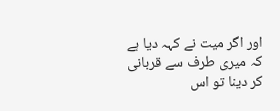اور اگر میت نے کہہ دیا ہے کہ میری طرف سے قربانی کر دینا تو اس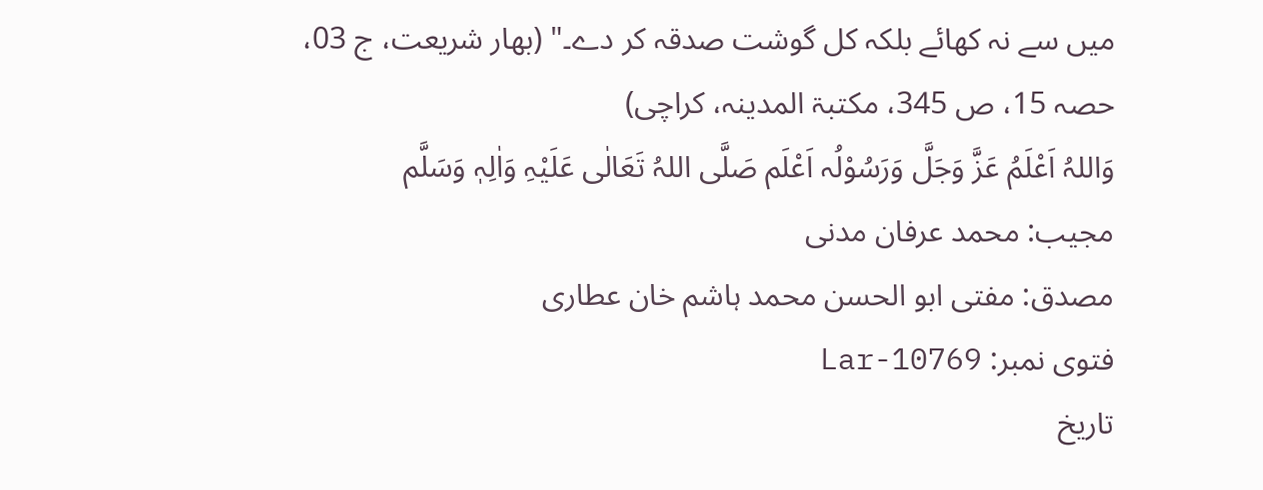میں سے نہ کھائے بلکہ کل گوشت صدقہ کر دے۔" (بھار شریعت، ج 03، حصہ 15، ص 345، مکتبۃ المدینہ، کراچی)
وَاللہُ اَعْلَمُ عَزَّ وَجَلَّ وَرَسُوْلُہ اَعْلَم صَلَّی اللہُ تَعَالٰی عَلَیْہِ وَاٰلِہٖ وَسَلَّم
مجیب: محمد عرفان مدنی
مصدق: مفتی ابو الحسن محمد ہاشم خان عطاری
فتوی نمبر: Lar-10769
تاریخ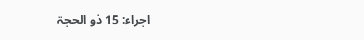اجراء: 15 ذو الحجۃ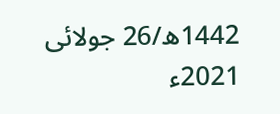1442ھ/26 جولائی 2021ء